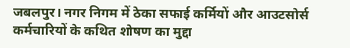जबलपुर। नगर निगम में ठेका सफाई कर्मियों और आउटसोर्स कर्मचारियों के कथित शोषण का मुद्दा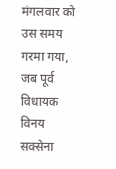मंगलवार को उस समय गरमा गया, जब पूर्व विधायक विनय सक्सेना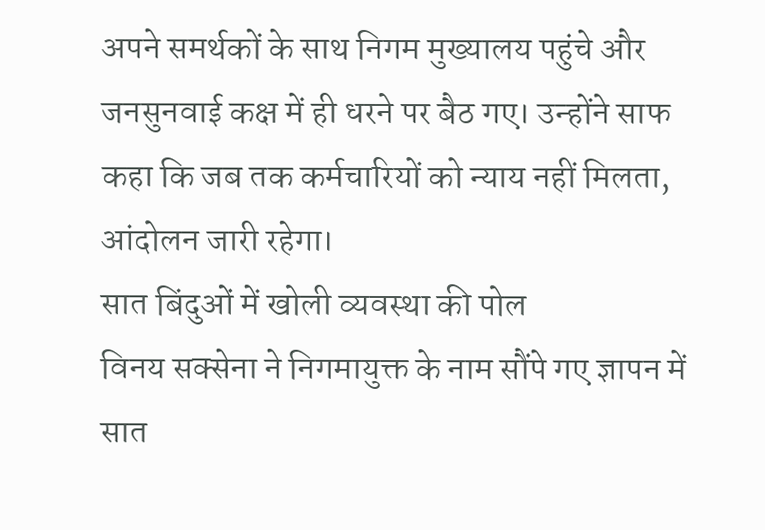अपने समर्थकों के साथ निगम मुख्यालय पहुंचे और जनसुनवाई कक्ष में ही धरने पर बैठ गए। उन्होंने साफ कहा कि जब तक कर्मचारियों को न्याय नहीं मिलता, आंदोलन जारी रहेगा।
सात बिंदुओं में खोली व्यवस्था की पोल
विनय सक्सेना ने निगमायुक्त के नाम सौंपे गए ज्ञापन में सात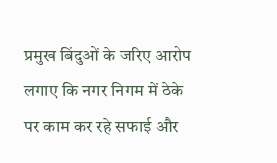प्रमुख बिंदुओं के जरिए आरोप लगाए कि नगर निगम में ठेके पर काम कर रहे सफाई और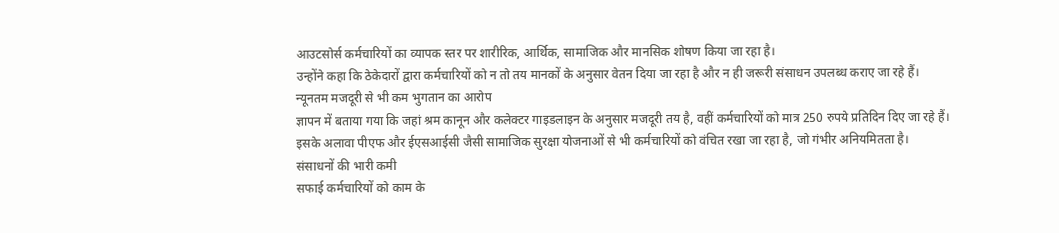आउटसोर्स कर्मचारियों का व्यापक स्तर पर शारीरिक, आर्थिक, सामाजिक और मानसिक शोषण किया जा रहा है।
उन्होंने कहा कि ठेकेदारों द्वारा कर्मचारियों को न तो तय मानकों के अनुसार वेतन दिया जा रहा है और न ही जरूरी संसाधन उपलब्ध कराए जा रहे हैं।
न्यूनतम मजदूरी से भी कम भुगतान का आरोप
ज्ञापन में बताया गया कि जहां श्रम कानून और कलेक्टर गाइडलाइन के अनुसार मजदूरी तय है, वहीं कर्मचारियों को मात्र 250 रुपये प्रतिदिन दिए जा रहे हैं।
इसके अलावा पीएफ और ईएसआईसी जैसी सामाजिक सुरक्षा योजनाओं से भी कर्मचारियों को वंचित रखा जा रहा है, जो गंभीर अनियमितता है।
संसाधनों की भारी कमी
सफाई कर्मचारियों को काम के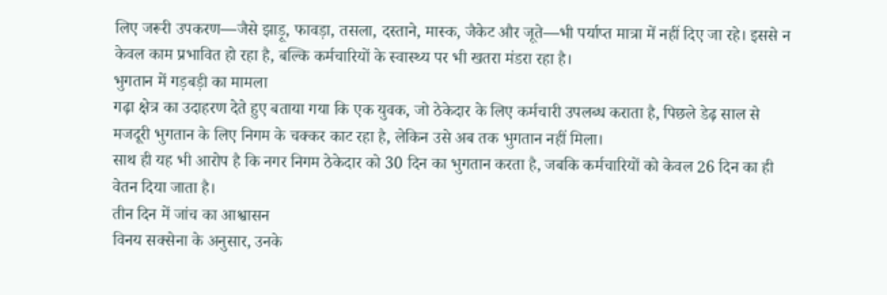लिए जरूरी उपकरण—जैसे झाड़ू, फावड़ा, तसला, दस्ताने, मास्क, जैकेट और जूते—भी पर्याप्त मात्रा में नहीं दिए जा रहे। इससे न केवल काम प्रभावित हो रहा है, बल्कि कर्मचारियों के स्वास्थ्य पर भी खतरा मंडरा रहा है।
भुगतान में गड़बड़ी का मामला
गढ़ा क्षेत्र का उदाहरण देते हुए बताया गया कि एक युवक, जो ठेकेदार के लिए कर्मचारी उपलब्ध कराता है, पिछले डेढ़ साल से मजदूरी भुगतान के लिए निगम के चक्कर काट रहा है, लेकिन उसे अब तक भुगतान नहीं मिला।
साथ ही यह भी आरोप है कि नगर निगम ठेकेदार को 30 दिन का भुगतान करता है, जबकि कर्मचारियों को केवल 26 दिन का ही वेतन दिया जाता है।
तीन दिन में जांच का आश्वासन
विनय सक्सेना के अनुसार, उनके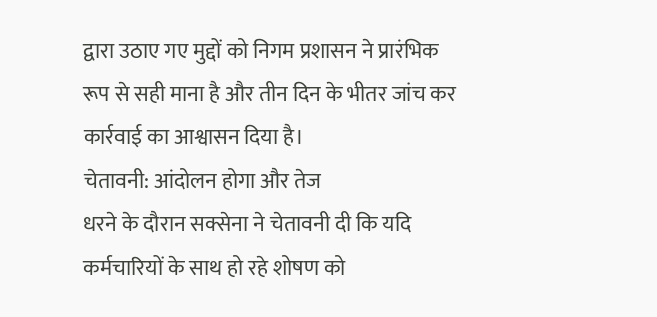द्वारा उठाए गए मुद्दों को निगम प्रशासन ने प्रारंभिक रूप से सही माना है और तीन दिन के भीतर जांच कर कार्रवाई का आश्वासन दिया है।
चेतावनी: आंदोलन होगा और तेज
धरने के दौरान सक्सेना ने चेतावनी दी कि यदि कर्मचारियों के साथ हो रहे शोषण को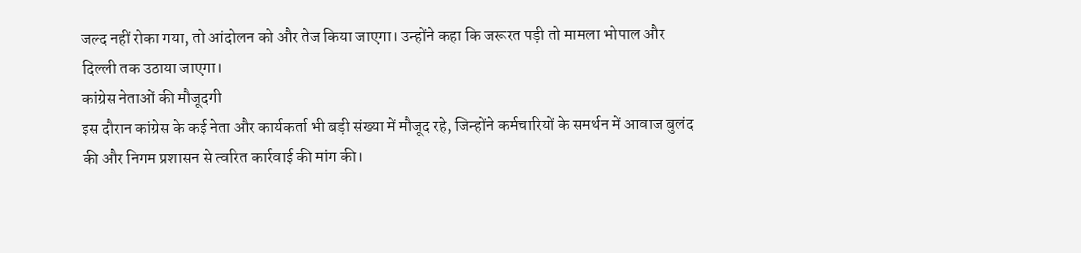जल्द नहीं रोका गया, तो आंदोलन को और तेज किया जाएगा। उन्होंने कहा कि जरूरत पड़ी तो मामला भोपाल और दिल्ली तक उठाया जाएगा।
कांग्रेस नेताओं की मौजूदगी
इस दौरान कांग्रेस के कई नेता और कार्यकर्ता भी बड़ी संख्या में मौजूद रहे, जिन्होंने कर्मचारियों के समर्थन में आवाज बुलंद की और निगम प्रशासन से त्वरित कार्रवाई की मांग की।